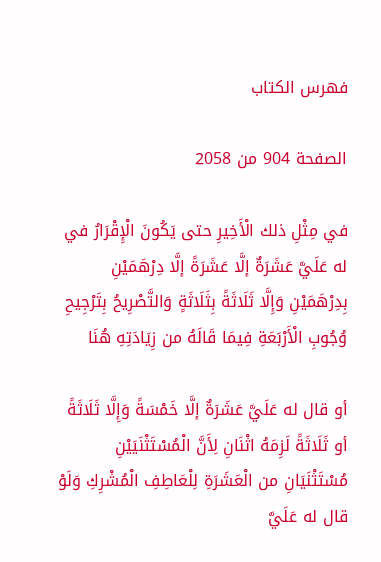فهرس الكتاب

الصفحة 904 من 2058

في مِثْلِ ذلك الْأَخِيرِ حتى يَكُونَ الْإِقْرَارُ في له عَلَيَّ عَشَرَةٌ إلَّا عَشَرَةً إلَّا دِرْهَمَيْنِ بِدِرْهَمَيْنِ وَإِلَّا ثَلَاثَةً بِثَلَاثَةٍ وَالتَّصْرِيحُ بِتَرْجِيحِ وُجُوبِ الْأَرْبَعَةِ فِيمَا قَالَهُ من زِيَادَتِهِ هُنَا

أو قال له عَلَيَّ عَشَرَةٌ إلَّا خَمْسَةً وَإِلَّا ثَلَاثَةً أو ثَلَاثَةً لَزِمَهُ اثْنَانِ لِأَنَّ الْمُسْتَثْنَيَيْنِ مُسْتَثْنَيَانِ من الْعَشَرَةِ لِلْعَاطِفِ الْمُشْرِكِ وَلَوْ قال له عَلَيَّ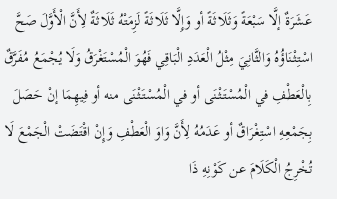عَشَرَةٌ إلَّا سَبْعَةً وَثَلَاثَةً أو وَإِلَّا ثَلَاثَةً لَزِمَتْهُ ثَلَاثَةٌ لِأَنَّ الْأَوَّلَ صَحَّ اسْتِثْنَاؤُهُ وَالثَّانِيَ مِثْلُ الْعَدَدِ الْبَاقِي فَهُوَ الْمُسْتَغْرَقُ وَلَا يُجْمَعُ مُفَرَّقٌ بِالْعَطْفِ في الْمُسْتَثْنَى أو في الْمُسْتَثْنَى منه أو فِيهِمَا إنْ حَصَلَ بِجَمْعِهِ اسْتِغْرَاقٌ أو عَدَمُهُ لِأَنَّ وَاوَ الْعَطْفِ وَإِنْ اقْتَضَتْ الْجَمْعَ لَا تُخْرِجُ الْكَلَامَ عن كَوْنِهِ ذَا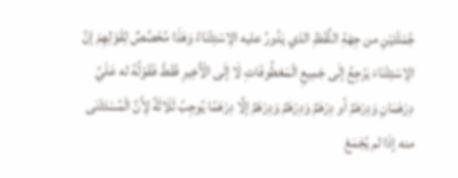جُمْلَتَيْنِ من جِهَةِ اللَّفْظِ الذي يَدُورُ عليه الِاسْتِثْنَاءُ وَهَذَا مُخَصِّصٌ لِقَوْلِهِمْ إنَّ الِاسْتِثْنَاءَ يَرْجِعُ إلَى جَمِيعِ الْمَعْطُوفَاتِ لَا إلَى الْأَخِيرِ فَقَطْ فَقَوْلُهُ له عَلَيَّ دِرْهَمَانِ وَدِرْهَمٌ أو دِرْهَمٌ وَدِرْهَمٌ وَدِرْهَمٌ إلَّا دِرْهَمًا يُوجِبُ ثَلَاثَةً لِأَنَّ الْمُسْتَثْنَى منه إذَا لم يُجْمَعْ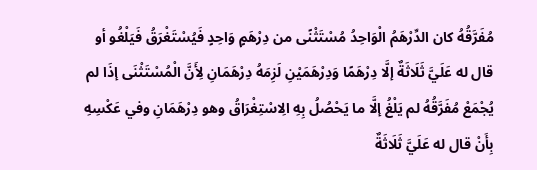مُفَرَّقُهُ كان الدِّرْهَمُ الْوَاحِدُ مُسْتَثْنًى من دِرْهَمٍ وَاحِدٍ فَيُسْتَغْرَقُ فَيَلْغُو أو قال له عَلَيَّ ثَلَاثَةٌ إلَّا دِرْهَمًا وَدِرْهَمَيْنِ لَزِمَهُ دِرْهَمَانِ لِأَنَّ الْمُسْتَثْنَى إذَا لم يُجْمَعْ مُفَرَّقُهُ لم يَلْغُ إلَّا ما يَحْصُلُ بِهِ الِاسْتِغْرَاقُ وهو دِرْهَمَانِ وفي عَكْسِهِ بِأَنْ قال له عَلَيَّ ثَلَاثَةٌ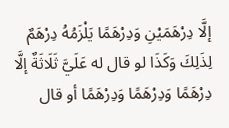إلَّا دِرْهَمَيْنِ وَدِرْهَمًا يَلْزَمُهُ دِرْهَمٌ لِذَلِكَ وَكَذَا لو قال له عَلَيَّ ثَلَاثَةٌ إلَّا دِرْهَمًا وَدِرْهَمًا وَدِرْهَمًا أو قال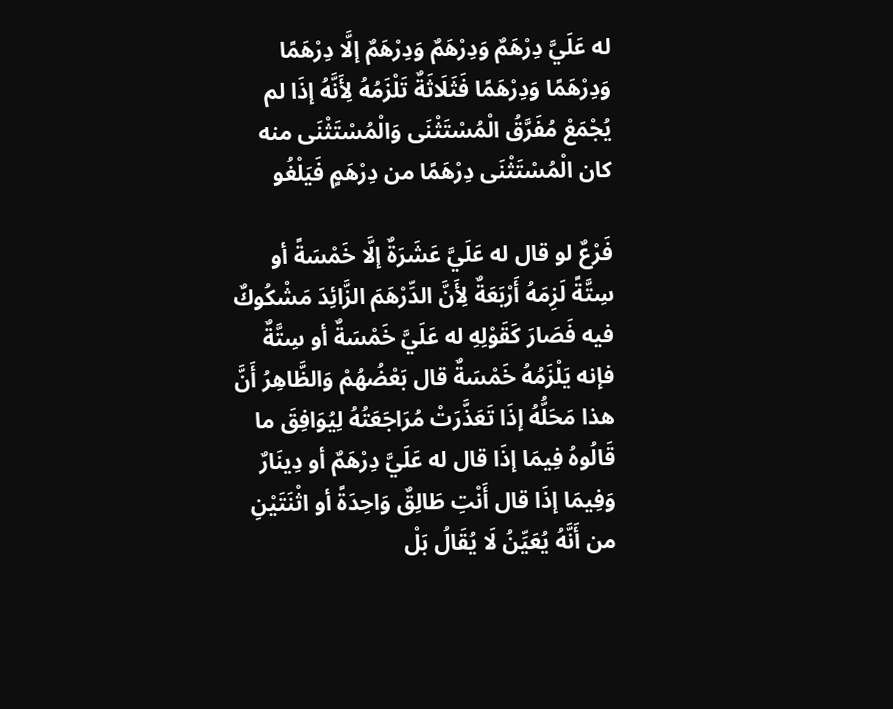له عَلَيَّ دِرْهَمٌ وَدِرْهَمٌ وَدِرْهَمٌ إلَّا دِرْهَمًا وَدِرْهَمًا وَدِرْهَمًا فَثَلَاثَةٌ تَلْزَمُهُ لِأَنَّهُ إذَا لم يُجْمَعْ مُفَرَّقُ الْمُسْتَثْنَى وَالْمُسْتَثْنَى منه كان الْمُسْتَثْنَى دِرْهَمًا من دِرْهَمٍ فَيَلْغُو

فَرْعٌ لو قال له عَلَيَّ عَشَرَةٌ إلَّا خَمْسَةً أو سِتَّةً لَزِمَهُ أَرْبَعَةٌ لِأَنَّ الدِّرْهَمَ الزَّائِدَ مَشْكُوكٌ فيه فَصَارَ كَقَوْلِهِ له عَلَيَّ خَمْسَةٌ أو سِتَّةٌ فإنه يَلْزَمُهُ خَمْسَةٌ قال بَعْضُهُمْ وَالظَّاهِرُ أَنَّ هذا مَحَلُّهُ إذَا تَعَذَّرَتْ مُرَاجَعَتُهُ لِيُوَافِقَ ما قَالُوهُ فِيمَا إذَا قال له عَلَيَّ دِرْهَمٌ أو دِينَارٌ وَفِيمَا إذَا قال أَنْتِ طَالِقٌ وَاحِدَةً أو اثْنَتَيْنِ من أَنَّهُ يُعَيِّنُ لَا يُقَالُ بَلْ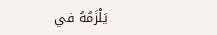يَلْزَمُهُ في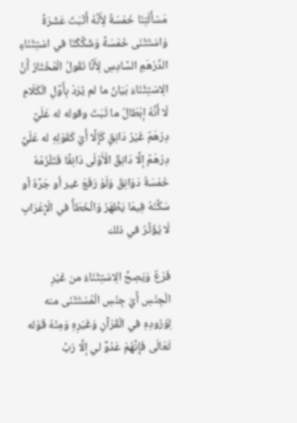مَسْأَلَتِنَا خَمْسَةٌ لِأَنَّهُ أَثْبَتَ عَشَرَةً وَاسْتَثْنَى خَمْسَةً وَشَكَّكْنَا في اسْتِثْنَاءِ الدِّرْهَمِ السَّادِسِ لِأَنَّا نَقُولُ الْمُخْتَارُ أَنَّ الِاسْتِثْنَاءَ بَيَانُ ما لم يُرَدْ بِأَوَّلِ الْكَلَامِ لَا أَنَّهُ إبْطَالُ ما ثَبَتَ وقوله له عَلَيَّ دِرْهَمٌ غَيْرُ دَانِقٍ كَإِلَّا أَيْ كَقَوْلِهِ له عَلَيَّ دِرْهَمٌ إلَّا دَانِقٌ الْأَوْلَى دَانِقًا فَتَلْزَمُهُ خَمْسَةُ دَوَانِقَ وَلَوْ رَفَعَ غير أو جَرَّهُ أو سَكَّنَهُ فِيمَا يَظْهَرُ وَالْخَطَأُ في الْإِعْرَابِ لَا يُؤَثِّرُ في ذلك

فَرْعٌ وَيَصِحُّ الِاسْتِثْنَاءُ من غَيْرِ الْجِنْسِ أَيْ جِنْسِ الْمُسْتَثْنَى منه لِوُرُودِهِ في الْقُرْآنِ وَغَيْرِهِ وَمِنْهُ قَوْله تَعَالَى فَإِنَّهُمْ عَدُوٌّ لي إلَّا رَبَّ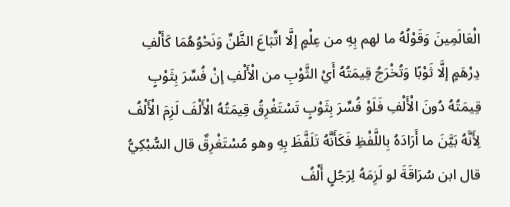الْعَالَمِينَ وَقَوْلُهُ ما لهم بِهِ من عِلْمٍ إلَّا اتِّبَاعَ الظَّنِّ وَنَحْوُهُمَا كَأَلْفِ دِرْهَمٍ إلَّا ثَوْبًا وَتُخْرَجُ قِيمَتُهُ أَيْ الثَّوْبِ من الْأَلْفِ إنْ فُسِّرَ بِثَوْبٍ قِيمَتُهُ دُونَ الْأَلْفِ فَلَوْ فُسِّرَ بِثَوْبٍ تَسْتَغْرِقُ قِيمَتُهُ الْأَلْفَ لَزِمَ الْأَلْفُ لِأَنَّهُ بَيَّنَ ما أَرَادَهُ بِاللَّفْظِ فَكَأَنَّهُ تَلَفَّظَ بِهِ وهو مُسْتَغْرِقٌ قال السُّبْكِيُّ قال ابن سُرَاقَةَ لو لَزِمَهُ لِرَجُلٍ أَلْفُ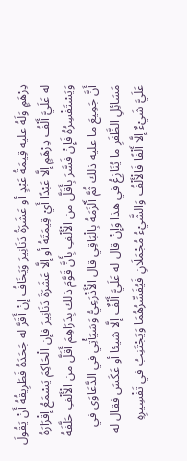دِرْهَمٍ وَلَهُ عليه قِيمَةُ عَبْدٍ أو عَشَرَةُ دَنَانِيرَ وَيَخَافُ إنْ أَقَرَّ له جَحَدَهُ فَطَرِيقُهُ أَنْ يَقُولَ له عَلَيَّ أَلْفُ دِرْهَمٍ إلَّا عَبْدًا أَيْ قِيمَتَهُ أو إلَّا عَشَرَةَ دَنَانِيرَ فإن الْحَاكِمَ يَسْمَعُ إقْرَارَهُ وَيَسْتَفْسِرُهُ فَإِنْ فَسَّرَ بِأَقَلَّ من الْأَلْفِ بِأَنَّ قَوَّمَ ذلك بِدَرَاهِمَ أَقَلَّ من الْأَلْفِ حَلَّفَهُ أَنَّ جَمِيعَ ما عليه ذلك ثُمَّ أَلْزَمَهُ بِالْبَاقِي قال الْأَذْرَعِيُّ وَسَيَأْتِي في الدَّعَاوَى في مَسَائِلِ الظَّفَرِ ما يُنَازِعُ في هذا وَإِنْ قال له عَلَيَّ أَلْفٌ إلَّا شيئا أو عَكَسَ فقال له عَلَيَّ شَيْءٌ إلَّا أَلْفًا فَالْأَلْفُ وَالشَّيْءُ مُجْمَلَانِ فَيُفَسِّرُهُمَا وَيَجْتَنِبُ في تَفْسِيرِهِ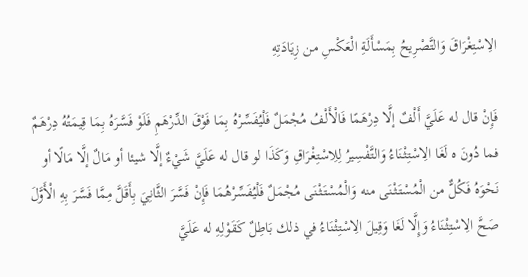الِاسْتِغْرَاقَ وَالتَّصْرِيحُ بِمَسْأَلَةِ الْعَكْسِ من زِيَادَتِهِ

فَإِنْ قال له عَلَيَّ أَلْفٌ إلَّا دِرْهَمًا فَالْأَلْفُ مُجْمَلٌ فَلْيُفَسِّرْهُ بِمَا فَوْقَ الدِّرْهَمِ فَلَوْ فَسَّرَهُ بِمَا قِيمَتُهُ دِرْهَمٌ فما دُونَ ه لَغَا الِاسْتِثْنَاءُ وَالتَّفْسِيرُ لِلِاسْتِغْرَاقِ وَكَذَا لو قال له عَلَيَّ شَيْءٌ إلَّا شيئا أو مَالٌ إلَّا مَالًا أو نَحْوَهُ فَكُلٌّ من الْمُسْتَثْنَى منه وَالْمُسْتَثْنَى مُجْمَلٌ فَلْيُفَسِّرْهُمَا فَإِنْ فَسَّرَ الثَّانِيَ بِأَقَلَّ مِمَّا فَسَّرَ بِهِ الْأَوَّلَ صَحَّ الِاسْتِثْنَاءُ وَإِلَّا لَغَا وَقِيلَ الِاسْتِثْنَاءُ في ذلك بَاطِلٌ كَقَوْلِهِ له عَلَيَّ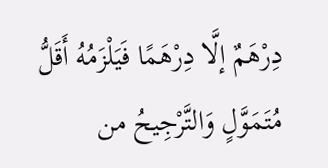دِرْهَمٌ إلَّا دِرْهَمًا فَيَلْزَمُهُ أَقَلُّ مُتَمَوَّلٍ وَالتَّرْجِيحُ من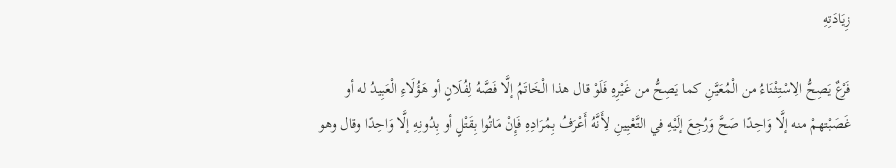زِيَادَتِهِ

فَرْعٌ يَصِحُّ الِاسْتِثْنَاءُ من الْمُعَيَّنِ كما يَصِحُّ من غَيْرِهِ فَلَوْ قال هذا الْخَاتَمُ إلَّا فَصَّهُ لِفُلَانٍ أو هَؤُلَاءِ الْعَبِيدُ له أو غَصَبْتهمْ منه إلَّا وَاحِدًا صَحَّ وَرُجِعَ إلَيْهِ في التَّعْيِينِ لِأَنَّهُ أَعْرَفُ بِمُرَادِهِ فَإِنْ مَاتُوا بِقَتْلٍ أو بِدُونِهِ إلَّا وَاحِدًا وقال وهو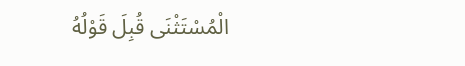الْمُسْتَثْنَى قُبِلَ قَوْلُهُ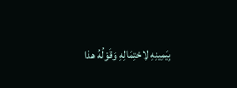بِيَمِينِهِ لِاحْتِمَالِهِ وَقَوْلُهُ هذا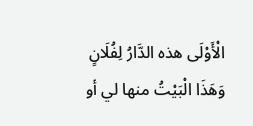الْأَوْلَى هذه الدَّارُ لِفُلَانٍ وَهَذَا الْبَيْتُ منها لي أو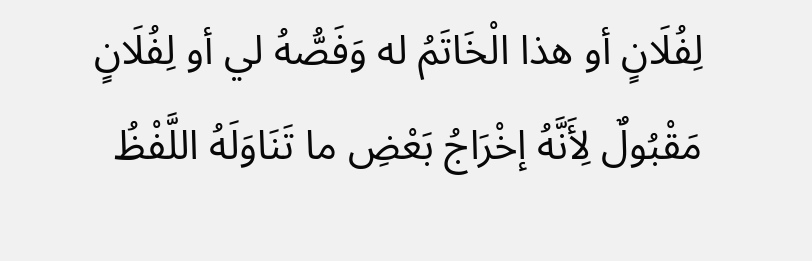لِفُلَانٍ أو هذا الْخَاتَمُ له وَفَصُّهُ لي أو لِفُلَانٍ مَقْبُولٌ لِأَنَّهُ إخْرَاجُ بَعْضِ ما تَنَاوَلَهُ اللَّفْظُ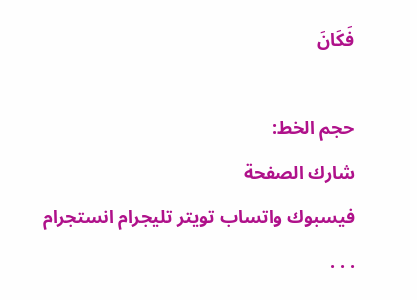فَكَانَ

حجم الخط:
شارك الصفحة
فيسبوك واتساب تويتر تليجرام انستجرام
. . .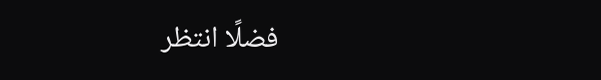فضلًا انتظر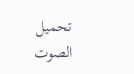تحميل الصوت